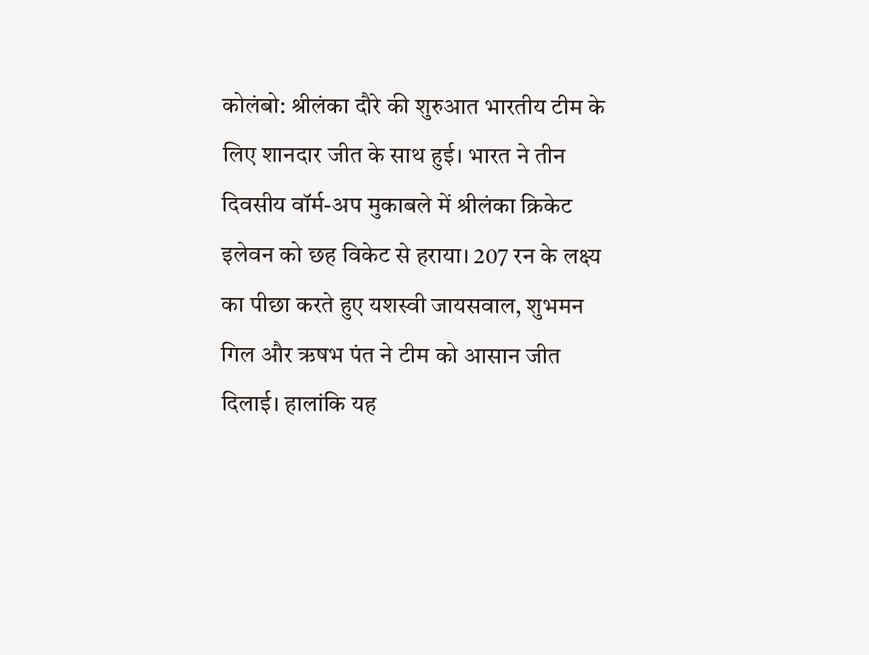कोलंबो: श्रीलंका दौरे की शुरुआत भारतीय टीम के लिए शानदार जीत के साथ हुई। भारत ने तीन दिवसीय वॉर्म-अप मुकाबले में श्रीलंका क्रिकेट इलेवन को छह विकेट से हराया। 207 रन के लक्ष्य का पीछा करते हुए यशस्वी जायसवाल, शुभमन गिल और ऋषभ पंत ने टीम को आसान जीत दिलाई। हालांकि यह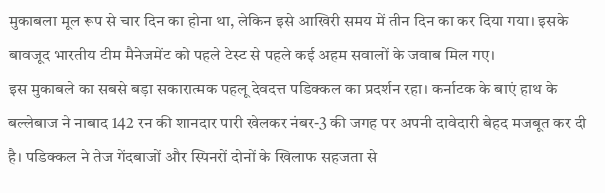मुकाबला मूल रूप से चार दिन का होना था, लेकिन इसे आखिरी समय में तीन दिन का कर दिया गया। इसके बावजूद भारतीय टीम मैनेजमेंट को पहले टेस्ट से पहले कई अहम सवालों के जवाब मिल गए।
इस मुकाबले का सबसे बड़ा सकारात्मक पहलू देवदत्त पडिक्कल का प्रदर्शन रहा। कर्नाटक के बाएं हाथ के बल्लेबाज ने नाबाद 142 रन की शानदार पारी खेलकर नंबर-3 की जगह पर अपनी दावेदारी बेहद मजबूत कर दी है। पडिक्कल ने तेज गेंदबाजों और स्पिनरों दोनों के खिलाफ सहजता से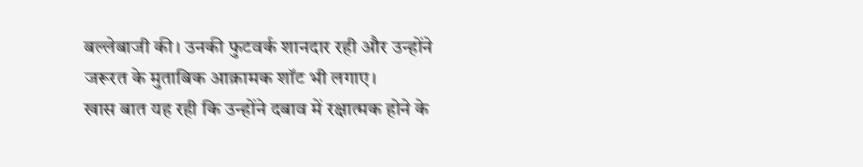बल्लेबाजी की। उनकी फुटवर्क शानदार रही और उन्होंने जरूरत के मुताबिक आक्रामक शॉट भी लगाए।
खास बात यह रही कि उन्होंने दबाव में रक्षात्मक होने के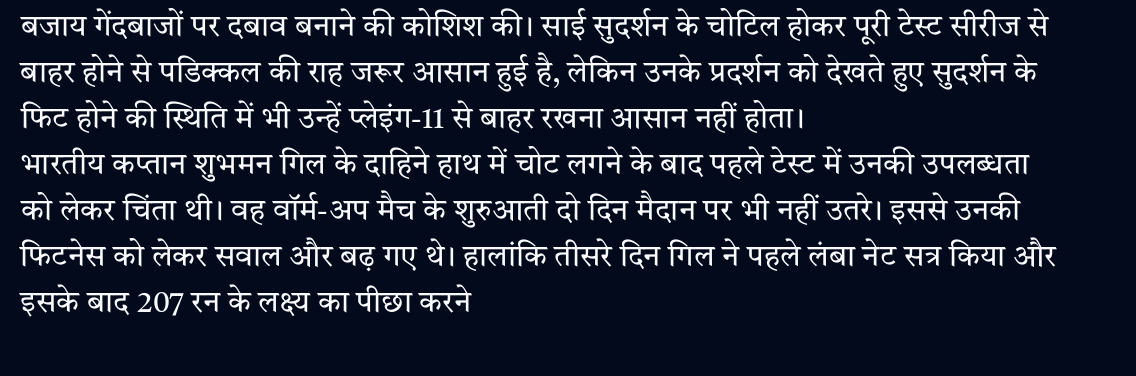बजाय गेंदबाजों पर दबाव बनाने की कोशिश की। साई सुदर्शन के चोटिल होकर पूरी टेस्ट सीरीज से बाहर होने से पडिक्कल की राह जरूर आसान हुई है, लेकिन उनके प्रदर्शन को देखते हुए सुदर्शन के फिट होने की स्थिति में भी उन्हें प्लेइंग-11 से बाहर रखना आसान नहीं होता।
भारतीय कप्तान शुभमन गिल के दाहिने हाथ में चोट लगने के बाद पहले टेस्ट में उनकी उपलब्धता को लेकर चिंता थी। वह वॉर्म-अप मैच के शुरुआती दो दिन मैदान पर भी नहीं उतरे। इससे उनकी फिटनेस को लेकर सवाल और बढ़ गए थे। हालांकि तीसरे दिन गिल ने पहले लंबा नेट सत्र किया और इसके बाद 207 रन के लक्ष्य का पीछा करने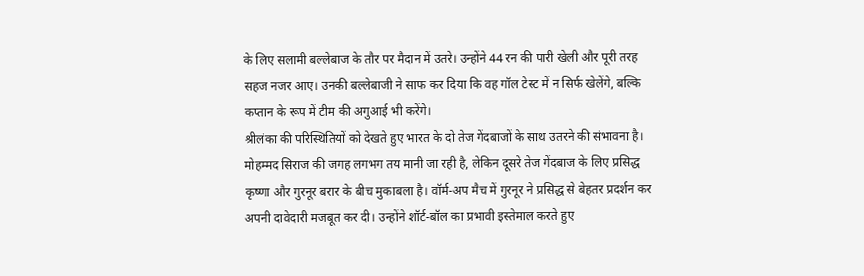के लिए सलामी बल्लेबाज के तौर पर मैदान में उतरे। उन्होंने 44 रन की पारी खेली और पूरी तरह सहज नजर आए। उनकी बल्लेबाजी ने साफ कर दिया कि वह गॉल टेस्ट में न सिर्फ खेलेंगे, बल्कि कप्तान के रूप में टीम की अगुआई भी करेंगे।
श्रीलंका की परिस्थितियों को देखते हुए भारत के दो तेज गेंदबाजों के साथ उतरने की संभावना है। मोहम्मद सिराज की जगह लगभग तय मानी जा रही है, लेकिन दूसरे तेज गेंदबाज के लिए प्रसिद्ध कृष्णा और गुरनूर बरार के बीच मुकाबला है। वॉर्म-अप मैच में गुरनूर ने प्रसिद्ध से बेहतर प्रदर्शन कर अपनी दावेदारी मजबूत कर दी। उन्होंने शॉर्ट-बॉल का प्रभावी इस्तेमाल करते हुए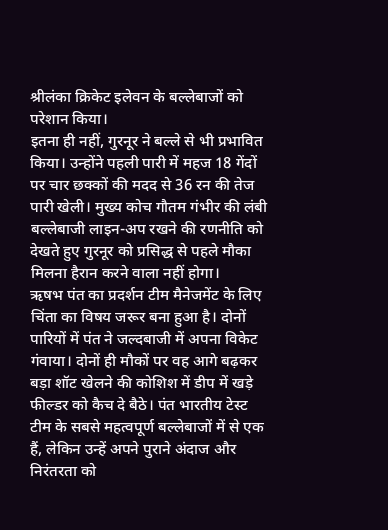श्रीलंका क्रिकेट इलेवन के बल्लेबाजों को परेशान किया।
इतना ही नहीं, गुरनूर ने बल्ले से भी प्रभावित किया। उन्होंने पहली पारी में महज 18 गेंदों पर चार छक्कों की मदद से 36 रन की तेज पारी खेली। मुख्य कोच गौतम गंभीर की लंबी बल्लेबाजी लाइन-अप रखने की रणनीति को देखते हुए गुरनूर को प्रसिद्ध से पहले मौका मिलना हैरान करने वाला नहीं होगा।
ऋषभ पंत का प्रदर्शन टीम मैनेजमेंट के लिए चिंता का विषय जरूर बना हुआ है। दोनों पारियों में पंत ने जल्दबाजी में अपना विकेट गंवाया। दोनों ही मौकों पर वह आगे बढ़कर बड़ा शॉट खेलने की कोशिश में डीप में खड़े फील्डर को कैच दे बैठे। पंत भारतीय टेस्ट टीम के सबसे महत्वपूर्ण बल्लेबाजों में से एक हैं, लेकिन उन्हें अपने पुराने अंदाज और निरंतरता को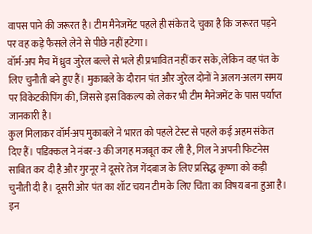वापस पाने की जरूरत है। टीम मैनेजमेंट पहले ही संकेत दे चुका है कि जरूरत पड़ने पर वह कड़े फैसले लेने से पीछे नहीं हटेगा।
वॉर्म-अप मैच में ध्रुव जुरेल बल्ले से भले ही प्रभावित नहीं कर सके, लेकिन वह पंत के लिए चुनौती बने हुए हैं। मुकाबले के दौरान पंत और जुरेल दोनों ने अलग-अलग समय पर विकेटकीपिंग की, जिससे इस विकल्प को लेकर भी टीम मैनेजमेंट के पास पर्याप्त जानकारी है।
कुल मिलाकर वॉर्म-अप मुकाबले ने भारत को पहले टेस्ट से पहले कई अहम संकेत दिए हैं। पडिक्कल ने नंबर-3 की जगह मजबूत कर ली है, गिल ने अपनी फिटनेस साबित कर दी है और गुरनूर ने दूसरे तेज गेंदबाज के लिए प्रसिद्ध कृष्णा को कड़ी चुनौती दी है। दूसरी ओर पंत का शॉट चयन टीम के लिए चिंता का विषय बना हुआ है। इन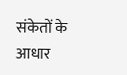संकेतों के आधार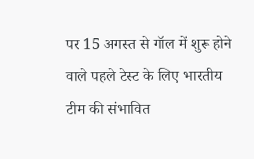पर 15 अगस्त से गॉल में शुरू होने वाले पहले टेस्ट के लिए भारतीय टीम की संभावित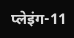प्लेइंग-11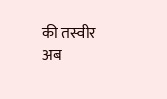की तस्वीर अब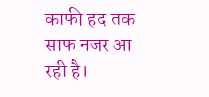काफी हद तक साफ नजर आ रही है।